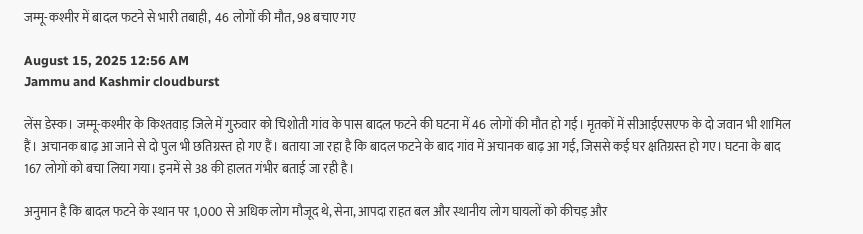जम्मू-कश्मीर में बादल फटने से भारी तबाही,  46 लोगों की मौत, 98 बचाए गए

August 15, 2025 12:56 AM
Jammu and Kashmir cloudburst

लेंस डेस्‍क। जम्मू-कश्मीर के किश्तवाड़ जिले में गुरुवार को चिशोती गांव के पास बादल फटने की घटना में 46 लोगों की मौत हो गई। मृतकों में सीआईएसएफ के दो जवान भी शामिल हैं। अचानक बाढ़ आ जाने से दो पुल भी छतिग्रस्‍त हो गए हैं। बताया जा रहा है कि बादल फटने के बाद गांव में अचानक बाढ़ आ गई, जिससे कई घर क्षतिग्रस्त हो गए। घटना के बाद 167 लोगों को बचा लिया गया। इनमें से 38 की हालत गंभीर बताई जा रही है।

अनुमान है कि बादल फटने के स्थान पर 1,000 से अधिक लोग मौजूद थे, सेना, आपदा राहत बल और स्थानीय लोग घायलों को कीचड़ और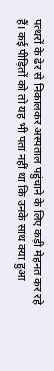पत्थरों के ढेर से निकालकर अस्पताल पहुंचाने के लिए कड़ी मेहनत कर रहे हैं। कई पीड़ितों को तो यह भी पता नहीं था कि उनके साथ क्या हुआ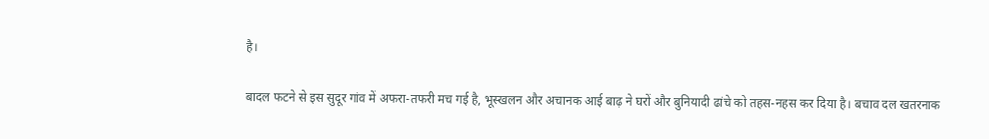है।

बादल फटने से इस सुदूर गांव में अफरा-तफरी मच गई है, भूस्खलन और अचानक आई बाढ़ ने घरों और बुनियादी ढांचे को तहस-नहस कर दिया है। बचाव दल खतरनाक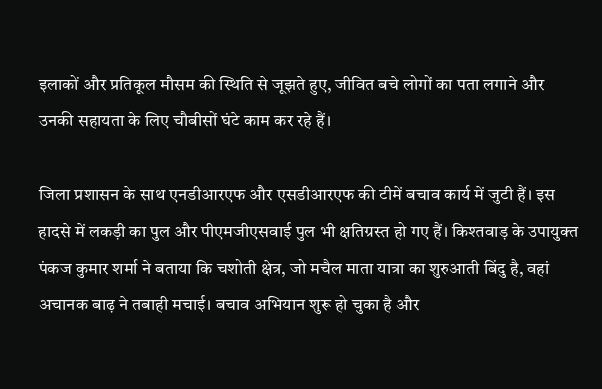इलाकों और प्रतिकूल मौसम की स्थिति से जूझते हुए, जीवित बचे लोगों का पता लगाने और उनकी सहायता के लिए चौबीसों घंटे काम कर रहे हैं।

जिला प्रशासन के साथ एनडीआरएफ और एसडीआरएफ की टीमें बचाव कार्य में जुटी हैं। इस हादसे में लकड़ी का पुल और पीएमजीएसवाई पुल भी क्षतिग्रस्त हो गए हैं। किश्तवाड़ के उपायुक्त पंकज कुमार शर्मा ने बताया कि चशोती क्षेत्र, जो मचैल माता यात्रा का शुरुआती बिंदु है, वहां अचानक बाढ़ ने तबाही मचाई। बचाव अभियान शुरू हो चुका है और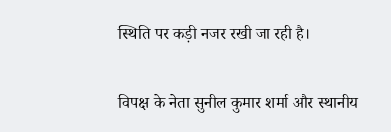स्थिति पर कड़ी नजर रखी जा रही है।

विपक्ष के नेता सुनील कुमार शर्मा और स्थानीय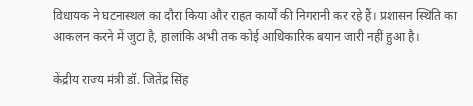विधायक ने घटनास्थल का दौरा किया और राहत कार्यों की निगरानी कर रहे हैं। प्रशासन स्थिति का आकलन करने में जुटा है, हालांकि अभी तक कोई आधिकारिक बयान जारी नहीं हुआ है।

केंद्रीय राज्य मंत्री डॉ. जितेंद्र सिंह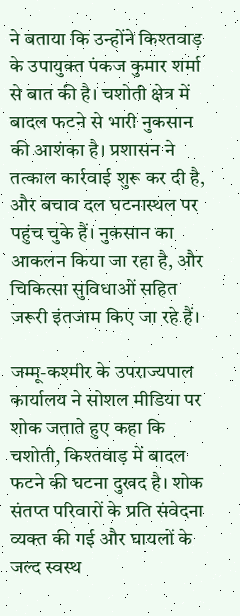ने बताया कि उन्होंने किश्तवाड़ के उपायुक्त पंकज कुमार शर्मा से बात की है। चशोती क्षेत्र में बादल फटने से भारी नुकसान की आशंका है। प्रशासन ने तत्काल कार्रवाई शुरू कर दी है, और बचाव दल घटनास्थल पर पहुंच चुके हैं। नुकसान का आकलन किया जा रहा है, और चिकित्सा सुविधाओं सहित जरूरी इंतजाम किए जा रहे हैं।

जम्मू-कश्मीर के उपराज्यपाल कार्यालय ने सोशल मीडिया पर शोक जताते हुए कहा कि चशोती, किश्तवाड़ में बादल फटने की घटना दुखद है। शोक संतप्त परिवारों के प्रति संवेदना व्यक्त की गई और घायलों के जल्द स्वस्थ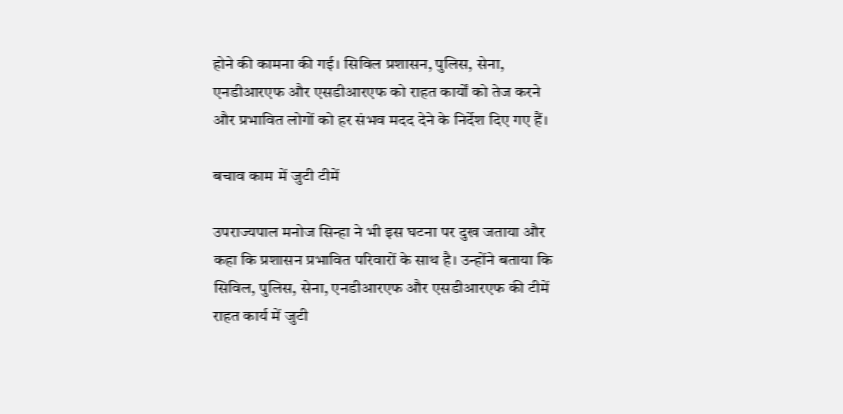होने की कामना की गई। सिविल प्रशासन, पुलिस, सेना, एनडीआरएफ और एसडीआरएफ को राहत कार्यों को तेज करने और प्रभावित लोगों को हर संभव मदद देने के निर्देश दिए गए हैं।

बचाव काम में जुटी टीमें

उपराज्यपाल मनोज सिन्हा ने भी इस घटना पर दुख जताया और कहा कि प्रशासन प्रभावित परिवारों के साथ है। उन्होंने बताया कि सिविल, पुलिस, सेना, एनडीआरएफ और एसडीआरएफ की टीमें राहत कार्य में जुटी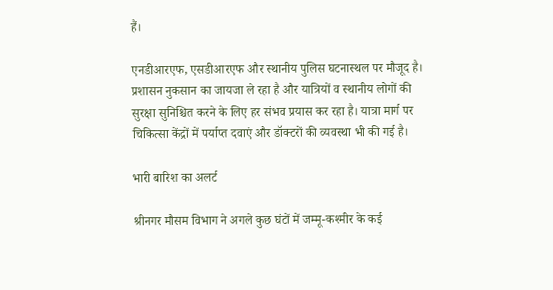हैं।

एनडीआरएफ, एसडीआरएफ और स्थानीय पुलिस घटनास्थल पर मौजूद है। प्रशासन नुकसान का जायजा ले रहा है और यात्रियों व स्थानीय लोगों की सुरक्षा सुनिश्चित करने के लिए हर संभव प्रयास कर रहा है। यात्रा मार्ग पर चिकित्सा केंद्रों में पर्याप्त दवाएं और डॉक्टरों की व्यवस्था भी की गई है।

भारी बारिश का अलर्ट

श्रीनगर मौसम विभाग ने अगले कुछ घंटों में जम्मू-कश्मीर के कई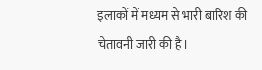इलाकों में मध्यम से भारी बारिश की चेतावनी जारी की है।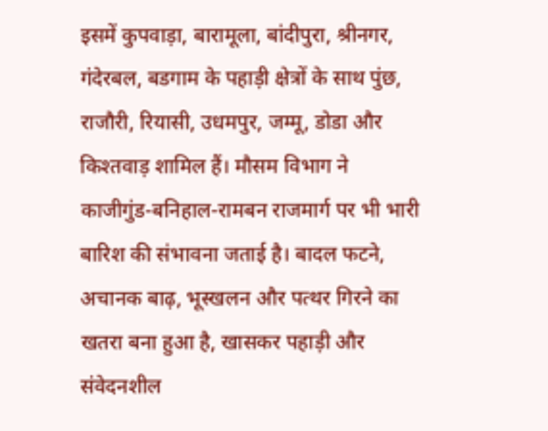इसमें कुपवाड़ा, बारामूला, बांदीपुरा, श्रीनगर, गंदेरबल, बडगाम के पहाड़ी क्षेत्रों के साथ पुंछ, राजौरी, रियासी, उधमपुर, जम्मू, डोडा और किश्तवाड़ शामिल हैं। मौसम विभाग ने काजीगुंड-बनिहाल-रामबन राजमार्ग पर भी भारी बारिश की संभावना जताई है। बादल फटने, अचानक बाढ़, भूस्खलन और पत्थर गिरने का खतरा बना हुआ है, खासकर पहाड़ी और संवेदनशील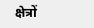क्षेत्रों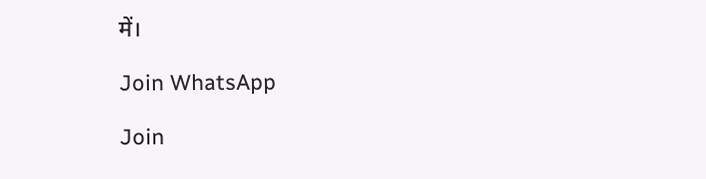में।

Join WhatsApp

Join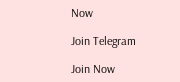Now

Join Telegram

Join Now